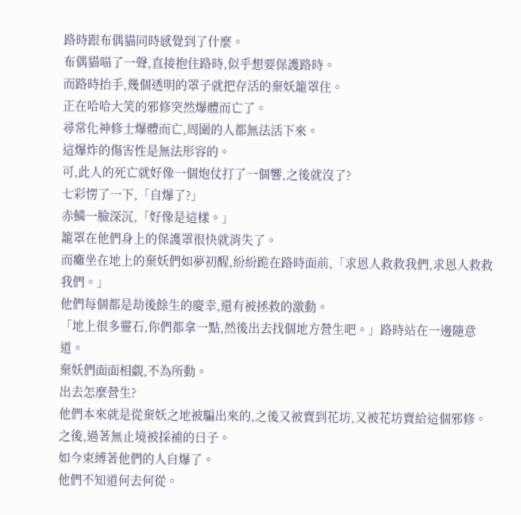路時跟布偶貓同時感覺到了什麼。
布偶貓喵了一聲,直接抱住路時,似乎想要保護路時。
而路時抬手,幾個透明的罩子就把存活的棄妖籠罩住。
正在哈哈大笑的邪修突然爆體而亡了。
尋常化神修士爆體而亡,周圍的人都無法活下來。
這爆炸的傷害性是無法形容的。
可,此人的死亡就好像一個炮仗打了一個響,之後就沒了?
七彩愣了一下,「自爆了?」
赤鱗一臉深沉,「好像是這樣。」
籠罩在他們身上的保護罩很快就消失了。
而癱坐在地上的棄妖們如夢初醒,紛紛跪在路時面前,「求恩人救救我們,求恩人救救我們。」
他們每個都是劫後餘生的慶幸,還有被拯救的激動。
「地上很多靈石,你們都拿一點,然後出去找個地方營生吧。」路時站在一邊隨意道。
棄妖們面面相覷,不為所動。
出去怎麼營生?
他們本來就是從棄妖之地被騙出來的,之後又被賣到花坊,又被花坊賣給這個邪修。
之後,過著無止境被採補的日子。
如今束縛著他們的人自爆了。
他們不知道何去何從。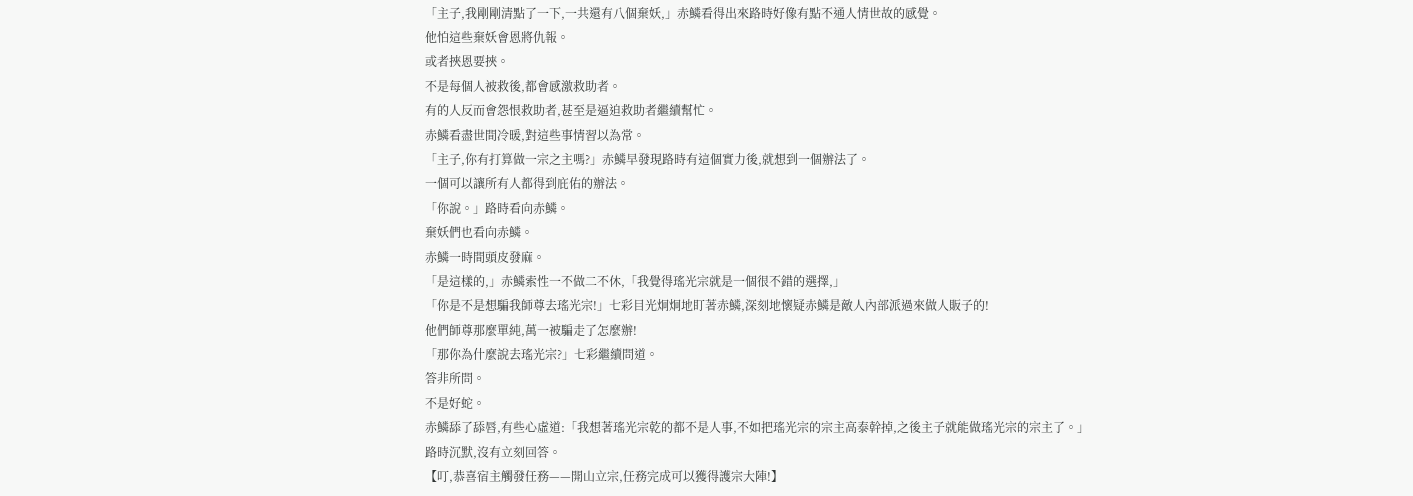「主子,我剛剛清點了一下,一共還有八個棄妖,」赤鱗看得出來路時好像有點不通人情世故的感覺。
他怕這些棄妖會恩將仇報。
或者挾恩要挾。
不是每個人被救後,都會感激救助者。
有的人反而會怨恨救助者,甚至是逼迫救助者繼續幫忙。
赤鱗看盡世間冷暖,對這些事情習以為常。
「主子,你有打算做一宗之主嗎?」赤鱗早發現路時有這個實力後,就想到一個辦法了。
一個可以讓所有人都得到庇佑的辦法。
「你說。」路時看向赤鱗。
棄妖們也看向赤鱗。
赤鱗一時間頭皮發麻。
「是這樣的,」赤鱗索性一不做二不休,「我覺得瑤光宗就是一個很不錯的選擇,」
「你是不是想騙我師尊去瑤光宗!」七彩目光炯炯地盯著赤鱗,深刻地懷疑赤鱗是敵人內部派過來做人販子的!
他們師尊那麼單純,萬一被騙走了怎麼辦!
「那你為什麼說去瑤光宗?」七彩繼續問道。
答非所問。
不是好蛇。
赤鱗舔了舔唇,有些心虛道:「我想著瑤光宗乾的都不是人事,不如把瑤光宗的宗主高泰幹掉,之後主子就能做瑤光宗的宗主了。」
路時沉默,沒有立刻回答。
【叮,恭喜宿主觸發任務——開山立宗,任務完成可以獲得護宗大陣!】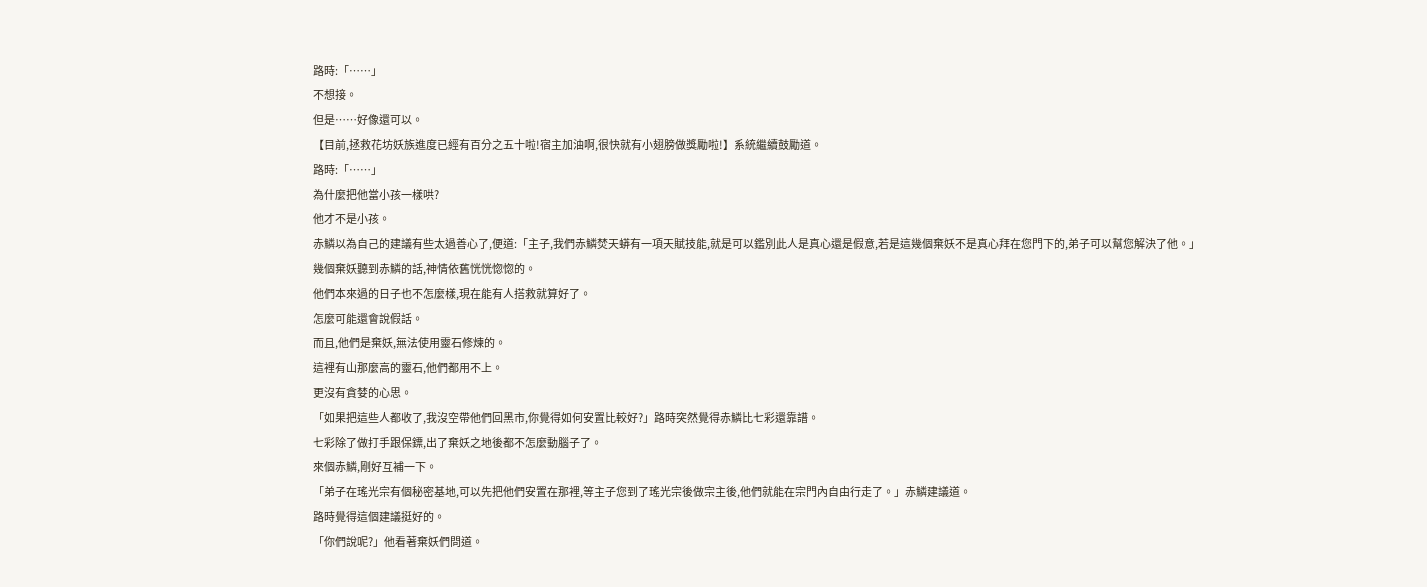路時:「……」
不想接。
但是……好像還可以。
【目前,拯救花坊妖族進度已經有百分之五十啦!宿主加油啊,很快就有小翅膀做獎勵啦!】系統繼續鼓勵道。
路時:「……」
為什麼把他當小孩一樣哄?
他才不是小孩。
赤鱗以為自己的建議有些太過善心了,便道:「主子,我們赤鱗焚天蟒有一項天賦技能,就是可以鑑別此人是真心還是假意,若是這幾個棄妖不是真心拜在您門下的,弟子可以幫您解決了他。」
幾個棄妖聽到赤鱗的話,神情依舊恍恍惚惚的。
他們本來過的日子也不怎麼樣,現在能有人搭救就算好了。
怎麼可能還會說假話。
而且,他們是棄妖,無法使用靈石修煉的。
這裡有山那麼高的靈石,他們都用不上。
更沒有貪婪的心思。
「如果把這些人都收了,我沒空帶他們回黑市,你覺得如何安置比較好?」路時突然覺得赤鱗比七彩還靠譜。
七彩除了做打手跟保鏢,出了棄妖之地後都不怎麼動腦子了。
來個赤鱗,剛好互補一下。
「弟子在瑤光宗有個秘密基地,可以先把他們安置在那裡,等主子您到了瑤光宗後做宗主後,他們就能在宗門內自由行走了。」赤鱗建議道。
路時覺得這個建議挺好的。
「你們說呢?」他看著棄妖們問道。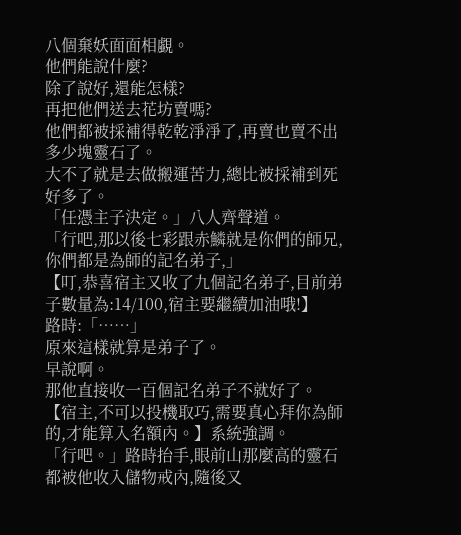八個棄妖面面相覷。
他們能說什麼?
除了說好,還能怎樣?
再把他們送去花坊賣嗎?
他們都被採補得乾乾淨淨了,再賣也賣不出多少塊靈石了。
大不了就是去做搬運苦力,總比被採補到死好多了。
「任憑主子決定。」八人齊聲道。
「行吧,那以後七彩跟赤鱗就是你們的師兄,你們都是為師的記名弟子,」
【叮,恭喜宿主又收了九個記名弟子,目前弟子數量為:14/100,宿主要繼續加油哦!】
路時:「……」
原來這樣就算是弟子了。
早說啊。
那他直接收一百個記名弟子不就好了。
【宿主,不可以投機取巧,需要真心拜你為師的,才能算入名額內。】系統強調。
「行吧。」路時抬手,眼前山那麼高的靈石都被他收入儲物戒內,隨後又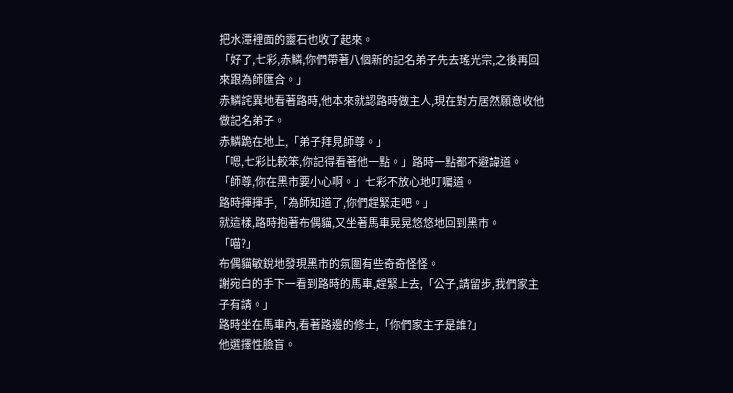把水潭裡面的靈石也收了起來。
「好了,七彩,赤鱗,你們帶著八個新的記名弟子先去瑤光宗,之後再回來跟為師匯合。」
赤鱗詫異地看著路時,他本來就認路時做主人,現在對方居然願意收他做記名弟子。
赤鱗跪在地上,「弟子拜見師尊。」
「嗯,七彩比較笨,你記得看著他一點。」路時一點都不避諱道。
「師尊,你在黑市要小心啊。」七彩不放心地叮囑道。
路時揮揮手,「為師知道了,你們趕緊走吧。」
就這樣,路時抱著布偶貓,又坐著馬車晃晃悠悠地回到黑市。
「喵?」
布偶貓敏銳地發現黑市的氛圍有些奇奇怪怪。
謝宛白的手下一看到路時的馬車,趕緊上去,「公子,請留步,我們家主子有請。」
路時坐在馬車內,看著路邊的修士,「你們家主子是誰?」
他選擇性臉盲。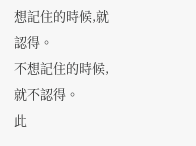想記住的時候,就認得。
不想記住的時候,就不認得。
此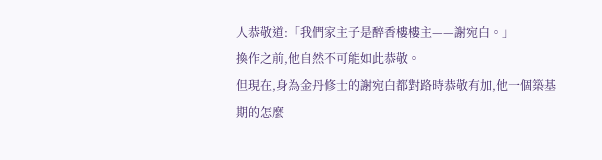人恭敬道:「我們家主子是醉香樓樓主——謝宛白。」
換作之前,他自然不可能如此恭敬。
但現在,身為金丹修士的謝宛白都對路時恭敬有加,他一個築基期的怎麼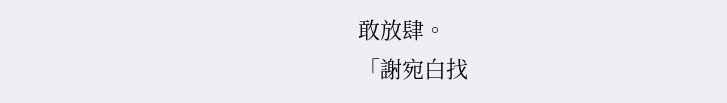敢放肆。
「謝宛白找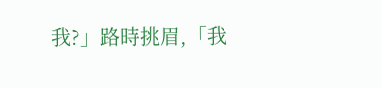我?」路時挑眉,「我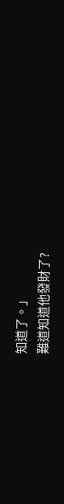知道了。」
難道知道他發財了?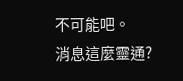不可能吧。
消息這麼靈通?